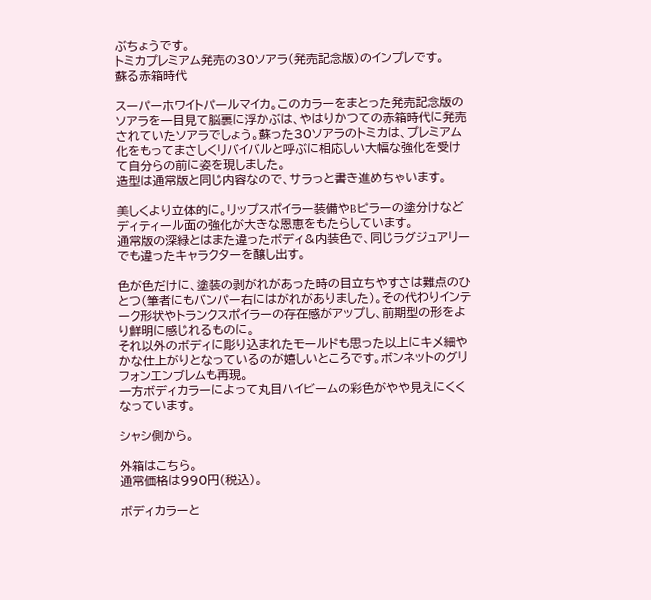ぶちょうです。
トミカプレミアム発売の30ソアラ(発売記念版)のインプレです。
蘇る赤箱時代

スーパーホワイトパールマイカ。このカラーをまとった発売記念版のソアラを一目見て脳裏に浮かぶは、やはりかつての赤箱時代に発売されていたソアラでしょう。蘇った30ソアラのトミカは、プレミアム化をもってまさしくリバイバルと呼ぶに相応しい大幅な強化を受けて自分らの前に姿を現しました。
造型は通常版と同じ内容なので、サラっと書き進めちゃいます。

美しくより立体的に。リップスポイラー装備やBピラーの塗分けなどディティール面の強化が大きな恩恵をもたらしています。
通常版の深緑とはまた違ったボディ&内装色で、同じラグジュアリーでも違ったキャラクターを醸し出す。

色が色だけに、塗装の剥がれがあった時の目立ちやすさは難点のひとつ(筆者にもバンパー右にはがれがありました)。その代わりインテーク形状やトランクスポイラーの存在感がアップし、前期型の形をより鮮明に感じれるものに。
それ以外のボディに彫り込まれたモールドも思った以上にキメ細やかな仕上がりとなっているのが嬉しいところです。ボンネットのグリフォンエンブレムも再現。
一方ボディカラーによって丸目ハイビームの彩色がやや見えにくくなっています。

シャシ側から。

外箱はこちら。
通常価格は990円(税込)。

ボディカラーと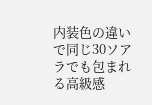内装色の違いで同じ30ソアラでも包まれる高級感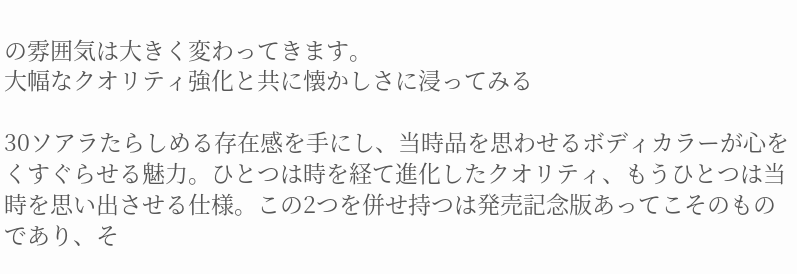の雰囲気は大きく変わってきます。
大幅なクオリティ強化と共に懐かしさに浸ってみる

30ソアラたらしめる存在感を手にし、当時品を思わせるボディカラーが心をくすぐらせる魅力。ひとつは時を経て進化したクオリティ、もうひとつは当時を思い出させる仕様。この2つを併せ持つは発売記念版あってこそのものであり、そ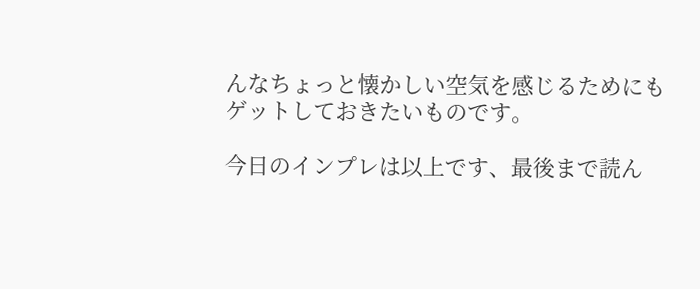んなちょっと懐かしい空気を感じるためにもゲットしておきたいものです。

今日のインプレは以上です、最後まで読ん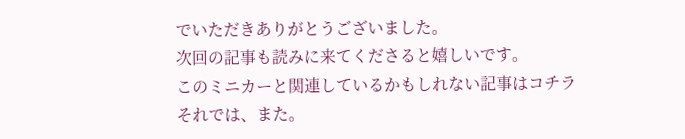でいただきありがとうございました。
次回の記事も読みに来てくださると嬉しいです。
このミニカーと関連しているかもしれない記事はコチラ
それでは、また。